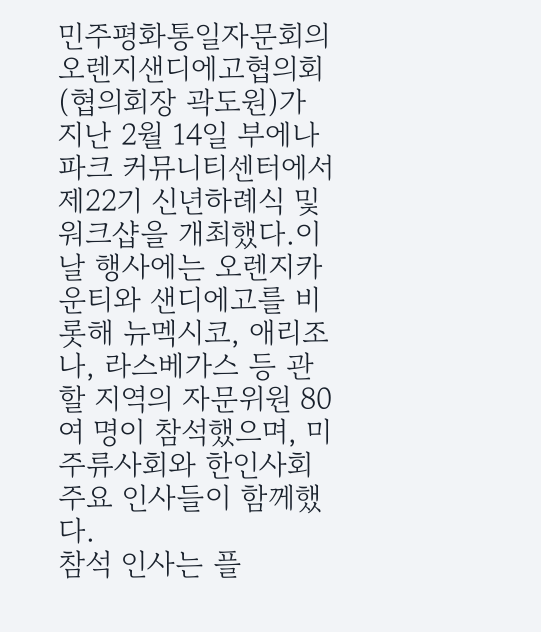민주평화통일자문회의 오렌지샌디에고협의회(협의회장 곽도원)가 지난 2월 14일 부에나파크 커뮤니티센터에서 제22기 신년하례식 및 워크샵을 개최했다.이날 행사에는 오렌지카운티와 샌디에고를 비롯해 뉴멕시코, 애리조나, 라스베가스 등 관할 지역의 자문위원 80여 명이 참석했으며, 미 주류사회와 한인사회 주요 인사들이 함께했다.
참석 인사는 플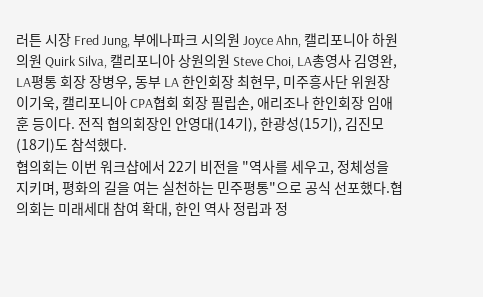러튼 시장 Fred Jung, 부에나파크 시의원 Joyce Ahn, 캘리포니아 하원의원 Quirk Silva, 캘리포니아 상원의원 Steve Choi, LA총영사 김영완, LA평통 회장 장병우, 동부 LA 한인회장 최현무, 미주흥사단 위원장 이기욱, 캘리포니아 CPA협회 회장 필립손, 애리조나 한인회장 임애훈 등이다. 전직 협의회장인 안영대(14기), 한광성(15기), 김진모(18기)도 참석했다.
협의회는 이번 워크샵에서 22기 비전을 "역사를 세우고, 정체성을 지키며, 평화의 길을 여는 실천하는 민주평통"으로 공식 선포했다.협의회는 미래세대 참여 확대, 한인 역사 정립과 정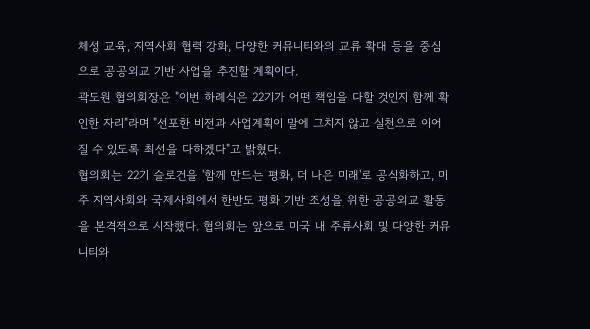체성 교육, 지역사회 협력 강화, 다양한 커뮤니티와의 교류 확대 등을 중심으로 공공외교 기반 사업을 추진할 계획이다.
곽도원 협의회장은 "이번 하례식은 22기가 어떤 책임을 다할 것인지 함께 확인한 자리"라며 "선포한 비전과 사업계획이 말에 그치지 않고 실천으로 이어질 수 있도록 최선을 다하겠다"고 밝혔다.
협의회는 22기 슬로건을 '함께 만드는 평화, 더 나은 미래'로 공식화하고, 미주 지역사회와 국제사회에서 한반도 평화 기반 조성을 위한 공공외교 활동을 본격적으로 시작했다. 협의회는 앞으로 미국 내 주류사회 및 다양한 커뮤니티와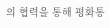의 협력을 통해 평화통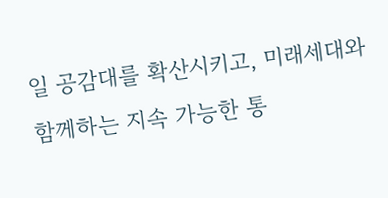일 공감대를 확산시키고, 미래세대와 함께하는 지속 가능한 통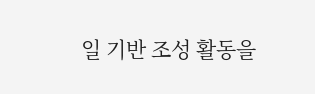일 기반 조성 활동을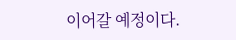이어갈 예정이다.